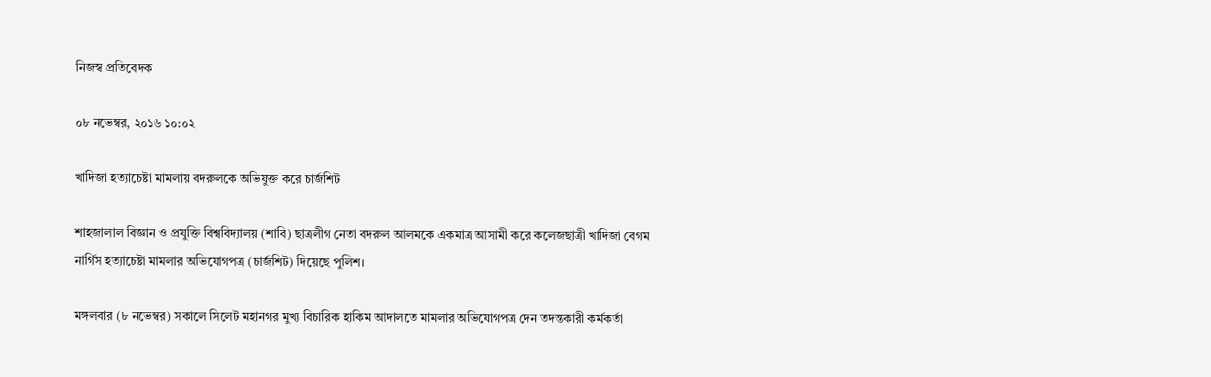নিজস্ব প্রতিবেদক

০৮ নভেম্বর, ২০১৬ ১০:০২

খাদিজা হত্যাচেষ্টা মামলায় বদরুলকে অভিযুক্ত করে চার্জশিট

শাহজালাল বিজ্ঞান ও প্রযুক্তি বিশ্ববিদ্যালয় (শাবি) ছাত্রলীগ নেতা বদরুল আলমকে একমাত্র আসামী করে কলেজছাত্রী খাদিজা বেগম নার্গিস হত্যাচেষ্টা মামলার অভিযোগপত্র (চার্জশিট) দিয়েছে পুলিশ।

মঙ্গলবার (৮ নভেম্বর) সকালে সিলেট মহানগর মুখ্য বিচারিক হাকিম আদালতে মামলার অভিযোগপত্র দেন তদন্তকারী কর্মকর্তা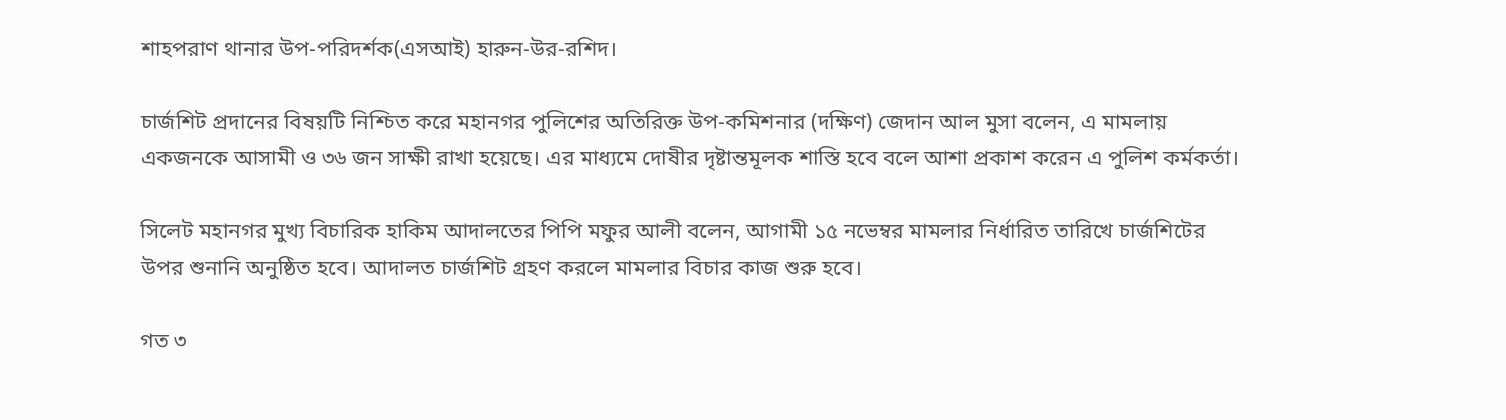শাহপরাণ থানার উপ-পরিদর্শক(এসআই) হারুন-উর-রশিদ।

চার্জশিট প্রদানের বিষয়টি নিশ্চিত করে মহানগর পুলিশের অতিরিক্ত উপ-কমিশনার (দক্ষিণ) জেদান আল মুসা বলেন, এ মামলায় একজনকে আসামী ও ৩৬ জন সাক্ষী রাখা হয়েছে। এর মাধ্যমে দোষীর দৃষ্টান্তমূলক শাস্তি হবে বলে আশা প্রকাশ করেন এ পুলিশ কর্মকর্তা।

সিলেট মহানগর মুখ্য বিচারিক হাকিম আদালতের পিপি মফুর আলী বলেন, আগামী ১৫ নভেম্বর মামলার নির্ধারিত তারিখে চার্জশিটের উপর শুনানি অনুষ্ঠিত হবে। আদালত চার্জশিট গ্রহণ করলে মামলার বিচার কাজ শুরু হবে।

গত ৩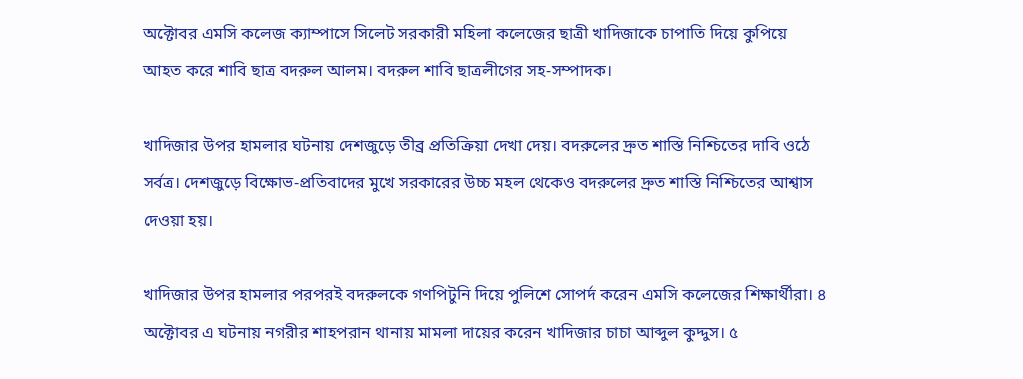অক্টোবর এমসি কলেজ ক্যাম্পাসে সিলেট সরকারী মহিলা কলেজের ছাত্রী খাদিজাকে চাপাতি দিয়ে কুপিয়ে আহত করে শাবি ছাত্র বদরুল আলম। বদরুল শাবি ছাত্রলীগের সহ-সম্পাদক।

খাদিজার উপর হামলার ঘটনায় দেশজুড়ে তীব্র প্রতিক্রিয়া দেখা দেয়। বদরুলের দ্রুত শাস্তি নিশ্চিতের দাবি ওঠে সর্বত্র। দেশজুড়ে বিক্ষোভ-প্রতিবাদের মুখে সরকারের উচ্চ মহল থেকেও বদরুলের দ্রুত শাস্তি নিশ্চিতের আশ্বাস দেওয়া হয়।

খাদিজার উপর হামলার পরপরই বদরুলকে গণপিটুনি দিয়ে পুলিশে সোপর্দ করেন এমসি কলেজের শিক্ষার্থীরা। ৪ অক্টোবর এ ঘটনায় নগরীর শাহপরান থানায় মামলা দায়ের করেন খাদিজার চাচা আব্দুল কুদ্দুস। ৫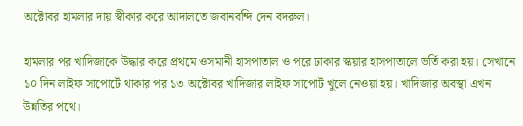অক্টোবর হামলার দায় স্বীকার করে আদালতে জবানবন্দি দেন বদরুল।

হামলার পর খাদিজাকে উদ্ধার করে প্রথমে ওসমানী হাসপাতাল ও পরে ঢাকার স্কয়ার হাসপাতালে ভর্তি করা হয়। সেখানে ১০ দিন লাইফ সাপোর্টে থাকার পর ১৩ অক্টোবর খাদিজার লাইফ সাপোর্ট খুলে নেওয়া হয়। খাদিজার অবস্থা এখন উন্নতির পথে।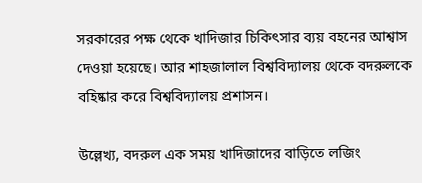সরকারের পক্ষ থেকে খাদিজার চিকিৎসার ব্যয় বহনের আশ্বাস দেওয়া হয়েছে। আর শাহজালাল বিশ্ববিদ্যালয় থেকে বদরুলকে বহিষ্কার করে বিশ্ববিদ্যালয় প্রশাসন।

উল্লেখ্য, বদরুল এক সময় খাদিজাদের বাড়িতে লজিং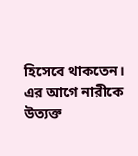হিসেবে থাকতেন। এর আগে নারীকে উত্যক্ত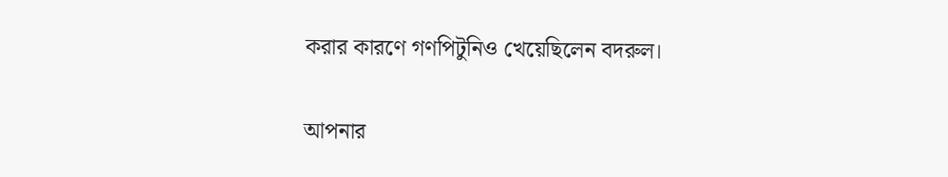করার কারণে গণপিটুনিও খেয়েছিলেন বদরুল।

আপনার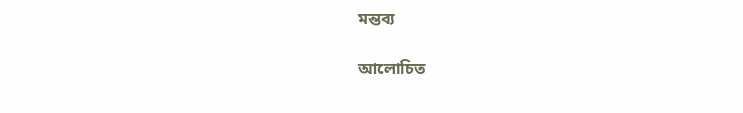মন্তব্য

আলোচিত